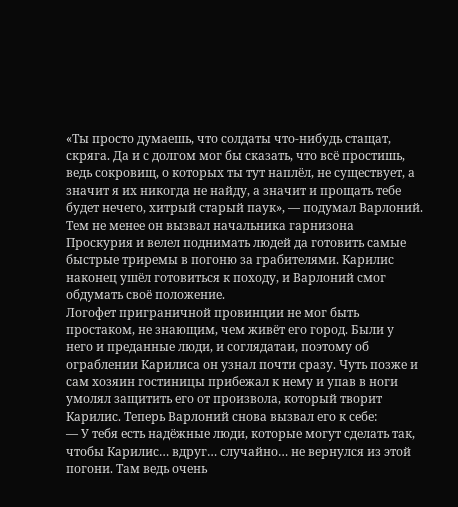«Ты просто думаешь, что солдаты что-нибудь стащат, скряга. Да и с долгом мог бы сказать, что всё простишь, ведь сокровищ, о которых ты тут наплёл, не существует, а значит я их никогда не найду, а значит и прощать тебе будет нечего, хитрый старый паук», — подумал Варлоний.
Тем не менее он вызвал начальника гарнизона Проскурия и велел поднимать людей да готовить самые быстрые триремы в погоню за грабителями. Карилис наконец ушёл готовиться к походу, и Варлоний смог обдумать своё положение.
Логофет приграничной провинции не мог быть простаком, не знающим, чем живёт его город. Были у него и преданные люди, и соглядатаи, поэтому об ограблении Карилиса он узнал почти сразу. Чуть позже и сам хозяин гостиницы прибежал к нему и упав в ноги умолял защитить его от произвола, который творит Карилис. Теперь Варлоний снова вызвал его к себе:
— У тебя есть надёжные люди, которые могут сделать так, чтобы Карилис… вдруг… случайно… не вернулся из этой погони. Там ведь очень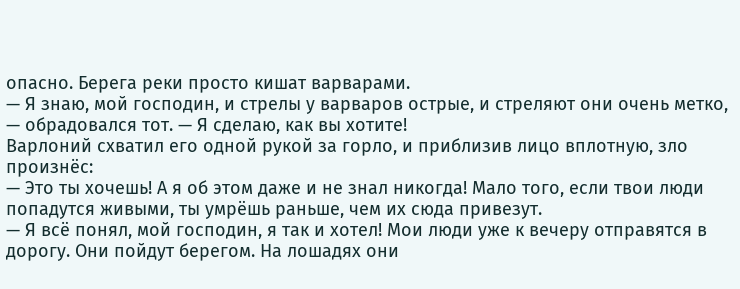опасно. Берега реки просто кишат варварами.
— Я знаю, мой господин, и стрелы у варваров острые, и стреляют они очень метко, — обрадовался тот. — Я сделаю, как вы хотите!
Варлоний схватил его одной рукой за горло, и приблизив лицо вплотную, зло произнёс:
— Это ты хочешь! А я об этом даже и не знал никогда! Мало того, если твои люди попадутся живыми, ты умрёшь раньше, чем их сюда привезут.
— Я всё понял, мой господин, я так и хотел! Мои люди уже к вечеру отправятся в дорогу. Они пойдут берегом. На лошадях они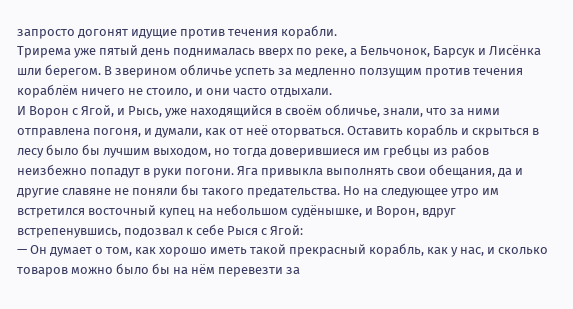запросто догонят идущие против течения корабли.
Трирема уже пятый день поднималась вверх по реке, а Бельчонок, Барсук и Лисёнка шли берегом. В зверином обличье успеть за медленно ползущим против течения кораблём ничего не стоило, и они часто отдыхали.
И Ворон с Ягой, и Рысь, уже находящийся в своём обличье, знали, что за ними отправлена погоня, и думали, как от неё оторваться. Оставить корабль и скрыться в лесу было бы лучшим выходом, но тогда доверившиеся им гребцы из рабов неизбежно попадут в руки погони. Яга привыкла выполнять свои обещания, да и другие славяне не поняли бы такого предательства. Но на следующее утро им встретился восточный купец на небольшом судёнышке, и Ворон, вдруг встрепенувшись, подозвал к себе Рыся с Ягой:
— Он думает о том, как хорошо иметь такой прекрасный корабль, как у нас, и сколько товаров можно было бы на нём перевезти за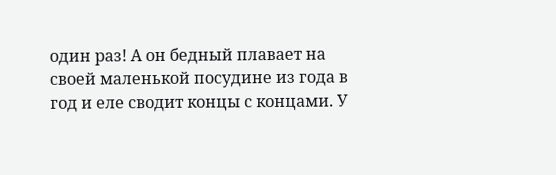один раз! А он бедный плавает на своей маленькой посудине из года в год и еле сводит концы с концами. У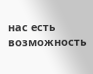нас есть возможность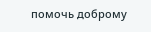помочь доброму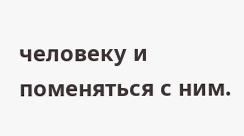человеку и поменяться с ним.